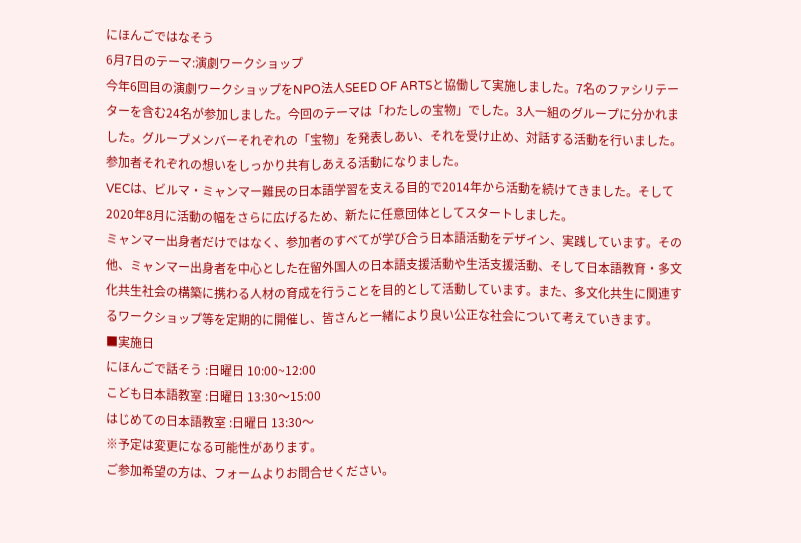にほんごではなそう
6月7日のテーマ:演劇ワークショップ
今年6回目の演劇ワークショップをNPO法人SEED OF ARTSと協働して実施しました。7名のファシリテーターを含む24名が参加しました。今回のテーマは「わたしの宝物」でした。3人一組のグループに分かれました。グループメンバーそれぞれの「宝物」を発表しあい、それを受け止め、対話する活動を行いました。参加者それぞれの想いをしっかり共有しあえる活動になりました。
VECは、ビルマ・ミャンマー難民の日本語学習を支える目的で2014年から活動を続けてきました。そして2020年8月に活動の幅をさらに広げるため、新たに任意団体としてスタートしました。
ミャンマー出身者だけではなく、参加者のすべてが学び合う日本語活動をデザイン、実践しています。その他、ミャンマー出身者を中心とした在留外国人の日本語支援活動や生活支援活動、そして日本語教育・多文化共生社会の構築に携わる人材の育成を行うことを目的として活動しています。また、多文化共生に関連するワークショップ等を定期的に開催し、皆さんと一緒により良い公正な社会について考えていきます。
■実施日
にほんごで話そう :日曜日 10:00~12:00
こども日本語教室 :日曜日 13:30〜15:00
はじめての日本語教室 :日曜日 13:30〜
※予定は変更になる可能性があります。
ご参加希望の方は、フォームよりお問合せください。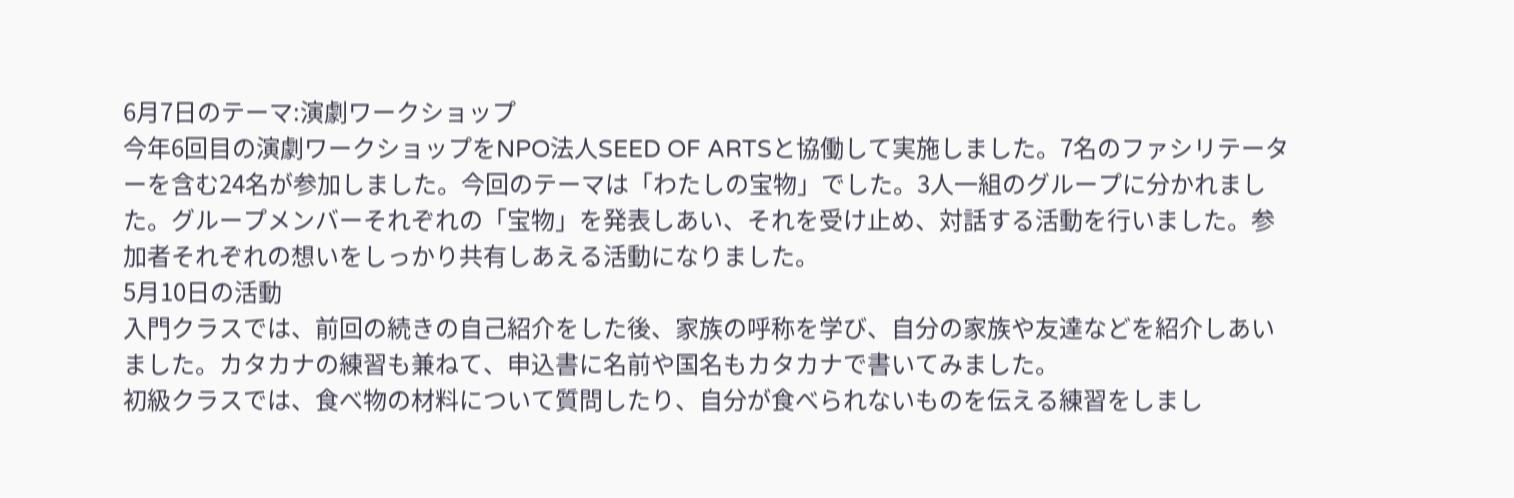6月7日のテーマ:演劇ワークショップ
今年6回目の演劇ワークショップをNPO法人SEED OF ARTSと協働して実施しました。7名のファシリテーターを含む24名が参加しました。今回のテーマは「わたしの宝物」でした。3人一組のグループに分かれました。グループメンバーそれぞれの「宝物」を発表しあい、それを受け止め、対話する活動を行いました。参加者それぞれの想いをしっかり共有しあえる活動になりました。
5月10日の活動
入門クラスでは、前回の続きの自己紹介をした後、家族の呼称を学び、自分の家族や友達などを紹介しあいました。カタカナの練習も兼ねて、申込書に名前や国名もカタカナで書いてみました。
初級クラスでは、食べ物の材料について質問したり、自分が食べられないものを伝える練習をしまし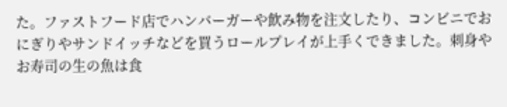た。ファストフード店でハンバーガーや飲み物を注文したり、コンビニでおにぎりやサンドイッチなどを買うロールプレイが上手くできました。刺身やお寿司の生の魚は食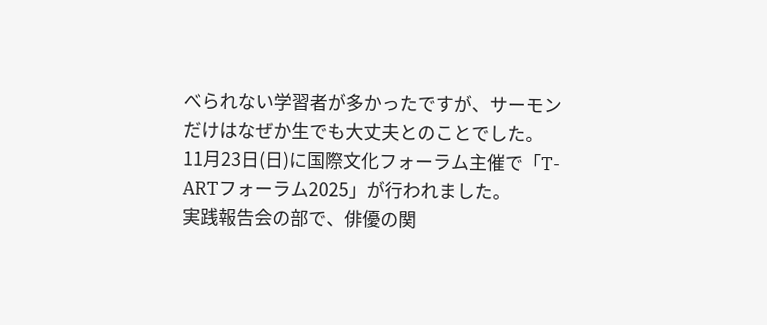べられない学習者が多かったですが、サーモンだけはなぜか生でも大丈夫とのことでした。
11月23日(日)に国際文化フォーラム主催で「T-ARTフォーラム2025」が行われました。
実践報告会の部で、俳優の関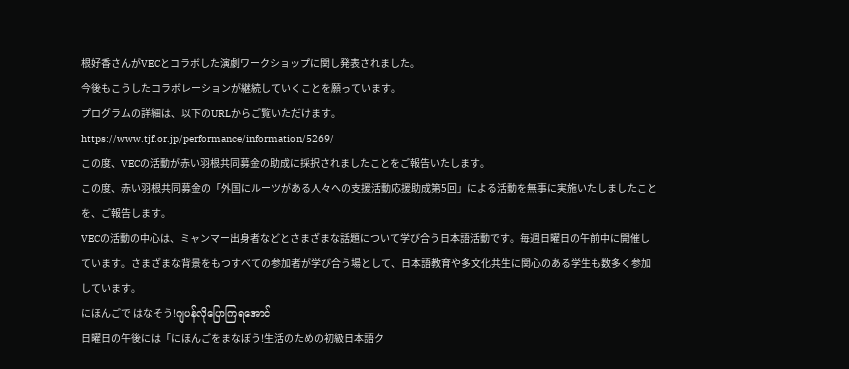根好香さんがVECとコラボした演劇ワークショップに関し発表されました。
今後もこうしたコラボレーションが継続していくことを願っています。
プログラムの詳細は、以下のURLからご覧いただけます。
https://www.tjf.or.jp/performance/information/5269/
この度、VECの活動が赤い羽根共同募金の助成に採択されましたことをご報告いたします。
この度、赤い羽根共同募金の「外国にルーツがある人々への支援活動応援助成第5回」による活動を無事に実施いたしましたことを、ご報告します。
VECの活動の中⼼は、ミャンマー出⾝者などとさまざまな話題について学び合う⽇本語活動です。毎週⽇曜⽇の午前中に開催しています。さまざまな背景をもつすべての参加者が学び合う場として、⽇本語教育や多⽂化共⽣に関⼼のある学⽣も数多く参加しています。
にほんごで はなそう!ဂျပန်လိုပြောကြရအောင်
日曜日の午後には「にほんごをまなぼう!生活のための初級日本語ク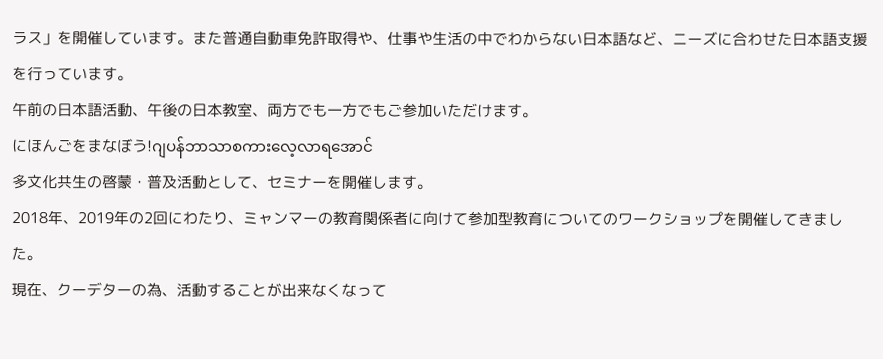ラス」を開催しています。また普通自動車免許取得や、仕事や生活の中でわからない日本語など、ニーズに合わせた日本語支援を行っています。
午前の日本語活動、午後の日本教室、両方でも一方でもご参加いただけます。
にほんごをまなぼう!ဂျပန်ဘာသာစကားလေ့လာရအောင်
多文化共生の啓蒙・普及活動として、セミナーを開催します。
2018年、2019年の2回にわたり、ミャンマーの教育関係者に向けて参加型教育についてのワークショップを開催してきました。
現在、クーデターの為、活動することが出来なくなって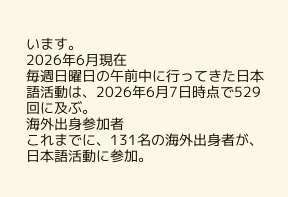います。
2026年6月現在
毎週日曜日の午前中に行ってきた日本語活動は、2026年6月7日時点で529回に及ぶ。
海外出身参加者
これまでに、131名の海外出身者が、日本語活動に参加。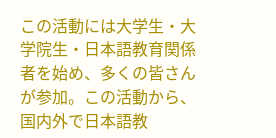この活動には大学生・大学院生・日本語教育関係者を始め、多くの皆さんが参加。この活動から、国内外で日本語教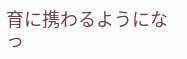育に携わるようになっ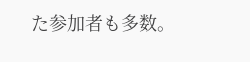た参加者も多数。